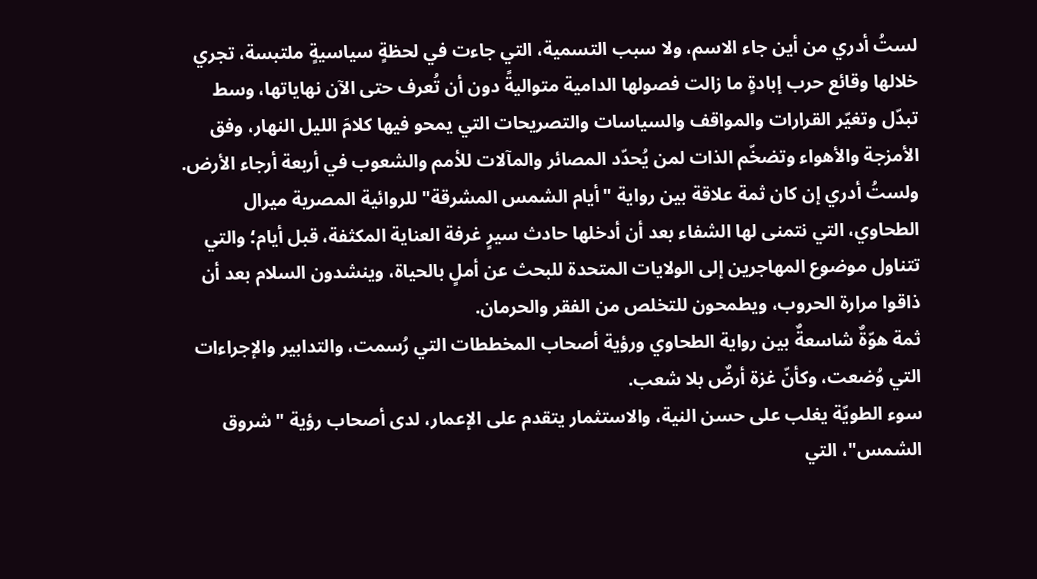لستُ أدري من أين جاء الاسم، ولا سبب التسمية، التي جاءت في لحظةٍ سياسيةٍ ملتبسة، تجري خلالها وقائع حرب إبادةٍ ما زالت فصولها الدامية متواليةً دون أن تُعرف حتى الآن نهاياتها، وسط تبدّل وتغيّر القرارات والمواقف والسياسات والتصريحات التي يمحو فيها كلامَ الليل النهار، وفق الأمزجة والأهواء وتضخّم الذات لمن يُحدّد المصائر والمآلات للأمم والشعوب في أربعة أرجاء الأرض.
ولستُ أدري إن كان ثمة علاقة بين رواية "أيام الشمس المشرقة" للروائية المصرية ميرال الطحاوي، التي نتمنى لها الشفاء بعد أن أدخلها حادث سيرٍ غرفة العناية المكثفة، قبل أيام؛ والتي تتناول موضوع المهاجرين إلى الولايات المتحدة للبحث عن أملٍ بالحياة، وينشدون السلام بعد أن ذاقوا مرارة الحروب، ويطمحون للتخلص من الفقر والحرمان.
ثمة هوّةٌ شاسعةٌ بين رواية الطحاوي ورؤية أصحاب المخططات التي رُسمت، والتدابير والإجراءات التي وُضعت، وكأنّ غزة أرضٌ بلا شعب.
سوء الطويّة يغلب على حسن النية، والاستثمار يتقدم على الإعمار، لدى أصحاب رؤية "شروق الشمس"، التي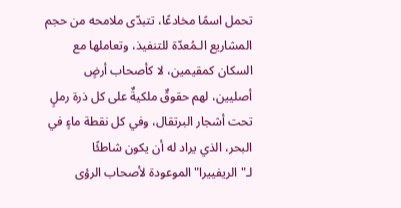تحمل اسمًا مخادعًا، تتبدّى ملامحه من حجم المشاريع الـمُعدّة للتنفيذ، وتعاملها مع السكان كمقيمين، لا كأصحاب أرضٍ أصليين، لهم حقوقٌ ملكيةٌ على كل ذرة رملٍ تحت أشجار البرتقال، وفي كل نقطة ماءٍ في البحر، الذي يراد له أن يكون شاطئًا لـ"الريفييرا" الموعودة لأصحاب الرؤى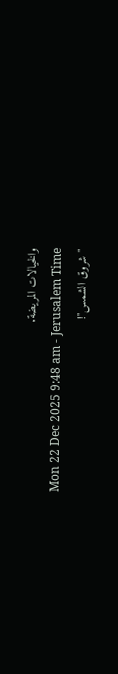والخيالات المريضة.
Mon 22 Dec 2025 9:48 am - Jerusalem Time
"شروق الشمس"!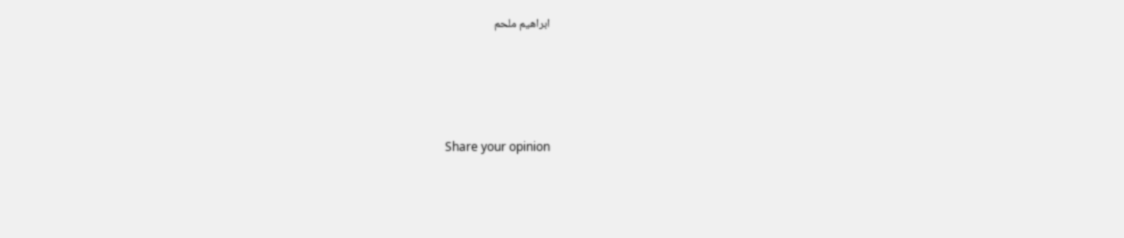ابراهيم ملحم





Share your opinion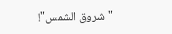"شروق الشمس"!